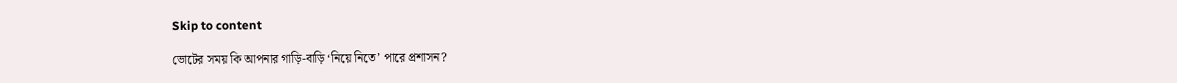Skip to content

ভোটের সময় কি আপনার গাড়ি-বাড়ি ‘নিয়ে নিতে’ পারে প্রশাসন?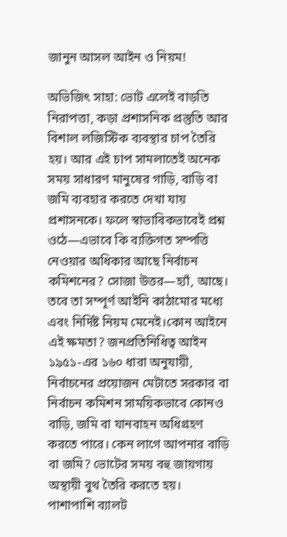জানুন আসল আইন ও নিয়ম!

অভিজিৎ সাহা: ভোট এলেই বাড়তি নিরাপত্তা, কড়া প্রশাসনিক প্রস্তুতি আর বিশাল লজিস্টিক ব্যবস্থার চাপ তৈরি হয়। আর এই চাপ সামলাতেই অনেক সময় সাধারণ মানুষের গাড়ি, বাড়ি বা জমি ব্যবহার করতে দেখা যায় প্রশাসনকে। ফলে স্বাভাবিকভাবেই প্রশ্ন ওঠে—এভাবে কি ব্যক্তিগত সম্পত্তি নেওয়ার অধিকার আছে নির্বাচন কমিশনের? সোজা উত্তর—হ্যাঁ, আছে। তবে তা সম্পূর্ণ আইনি কাঠামোর মধ্যে এবং নির্দিষ্ট নিয়ম মেনেই।কোন আইনে এই ক্ষমতা? জনপ্রতিনিধিত্ব আইন ১৯৫১-এর ১৬০ ধারা অনুযায়ী, নির্বাচনের প্রয়োজন মেটাতে সরকার বা নির্বাচন কমিশন সাময়িকভাবে কোনও বাড়ি, জমি বা যানবাহন অধিগ্রহণ করতে পারে। কেন লাগে আপনার বাড়ি বা জমি? ভোটের সময় বহু জায়গায় অস্থায়ী বুথ তৈরি করতে হয়। পাশাপাশি ব্যালট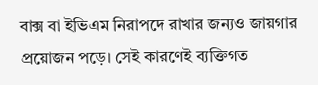বাক্স বা ইভিএম নিরাপদে রাখার জন্যও জায়গার প্রয়োজন পড়ে। সেই কারণেই ব্যক্তিগত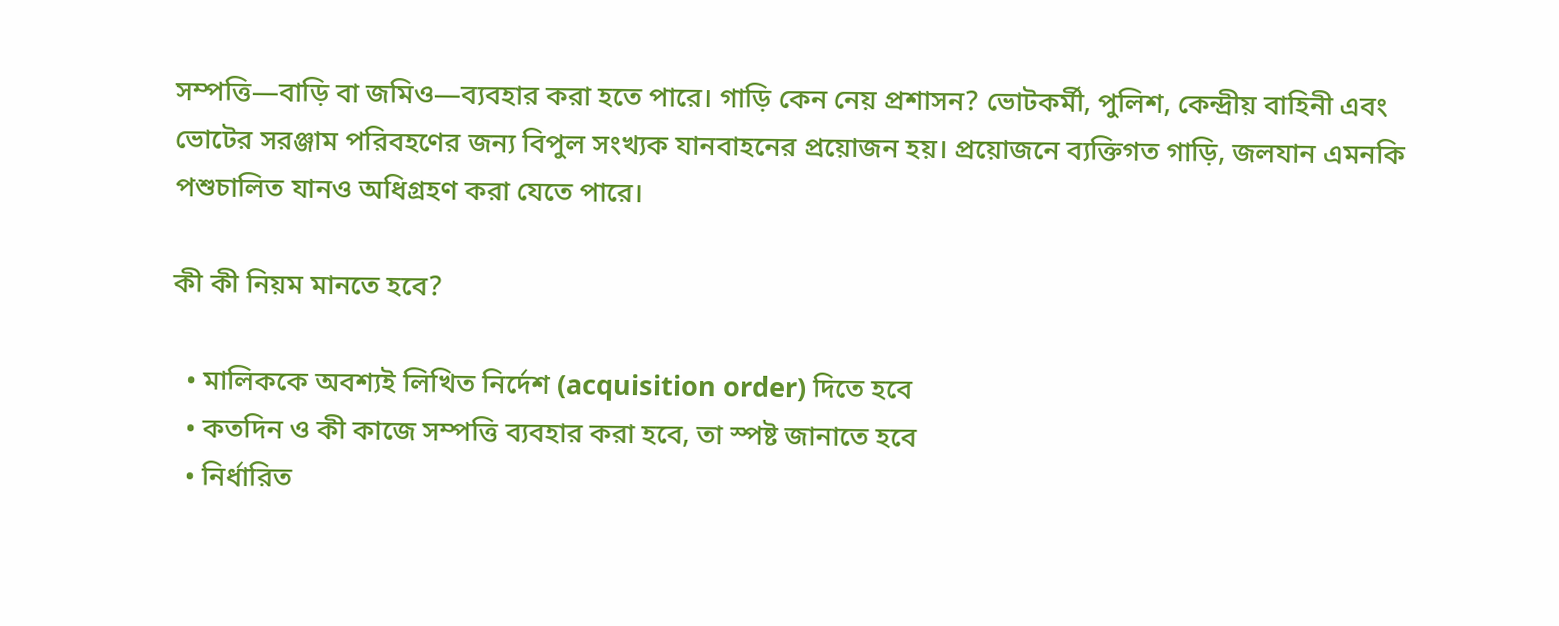সম্পত্তি—বাড়ি বা জমিও—ব্যবহার করা হতে পারে। গাড়ি কেন নেয় প্রশাসন? ভোটকর্মী, পুলিশ, কেন্দ্রীয় বাহিনী এবং ভোটের সরঞ্জাম পরিবহণের জন্য বিপুল সংখ্যক যানবাহনের প্রয়োজন হয়। প্রয়োজনে ব্যক্তিগত গাড়ি, জলযান এমনকি পশুচালিত যানও অধিগ্রহণ করা যেতে পারে।

কী কী নিয়ম মানতে হবে?

  • মালিককে অবশ্যই লিখিত নির্দেশ (acquisition order) দিতে হবে
  • কতদিন ও কী কাজে সম্পত্তি ব্যবহার করা হবে, তা স্পষ্ট জানাতে হবে
  • নির্ধারিত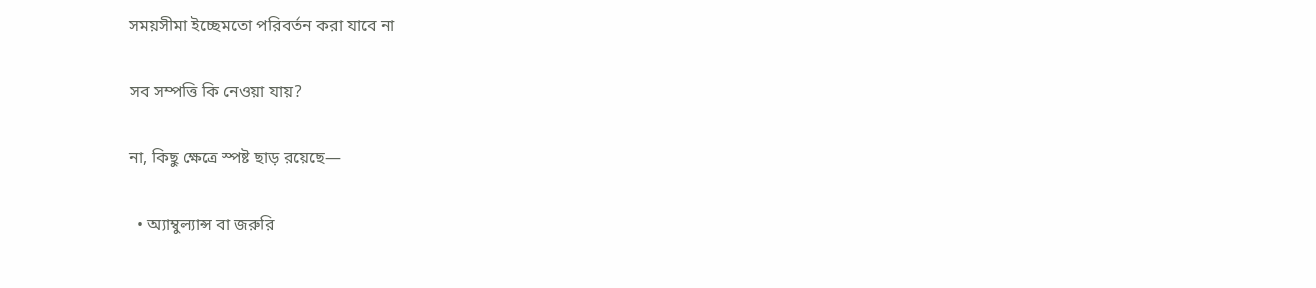সময়সীমা ইচ্ছেমতো পরিবর্তন করা যাবে না

সব সম্পত্তি কি নেওয়া যায়?

না, কিছু ক্ষেত্রে স্পষ্ট ছাড় রয়েছে—

  • অ্যাম্বুল্যান্স বা জরুরি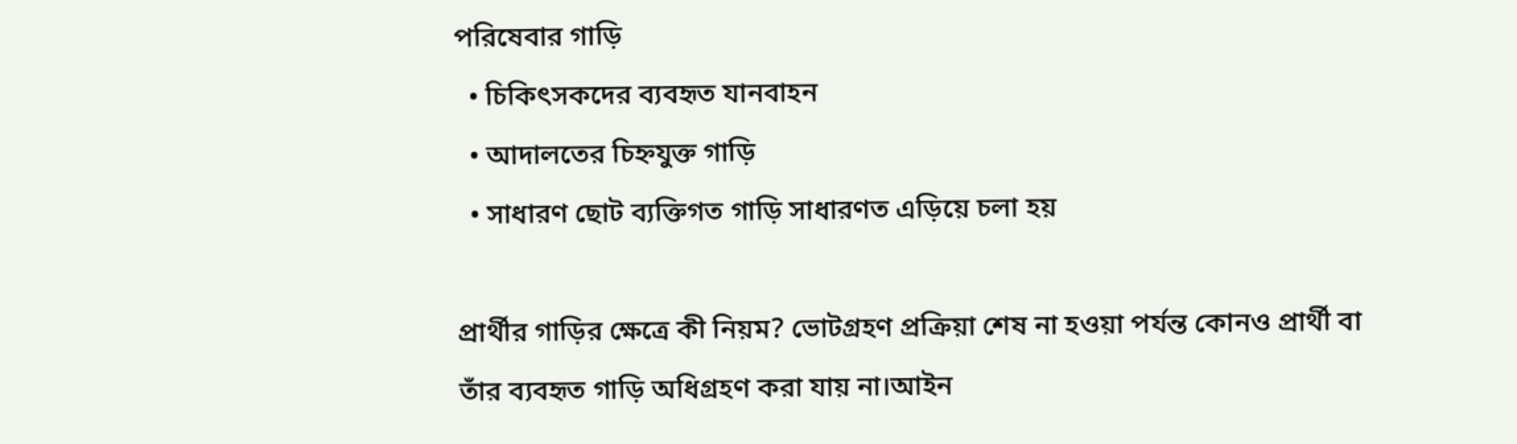পরিষেবার গাড়ি
  • চিকিৎসকদের ব্যবহৃত যানবাহন
  • আদালতের চিহ্নযুক্ত গাড়ি
  • সাধারণ ছোট ব্যক্তিগত গাড়ি সাধারণত এড়িয়ে চলা হয়

প্রার্থীর গাড়ির ক্ষেত্রে কী নিয়ম? ভোটগ্রহণ প্রক্রিয়া শেষ না হওয়া পর্যন্ত কোনও প্রার্থী বা তাঁর ব্যবহৃত গাড়ি অধিগ্রহণ করা যায় না।আইন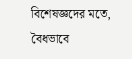বিশেষজ্ঞদের মতে, বৈধভাবে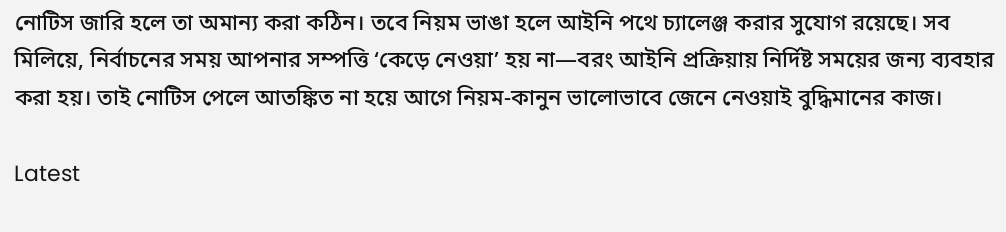নোটিস জারি হলে তা অমান্য করা কঠিন। তবে নিয়ম ভাঙা হলে আইনি পথে চ্যালেঞ্জ করার সুযোগ রয়েছে। সব মিলিয়ে, নির্বাচনের সময় আপনার সম্পত্তি ‘কেড়ে নেওয়া’ হয় না—বরং আইনি প্রক্রিয়ায় নির্দিষ্ট সময়ের জন্য ব্যবহার করা হয়। তাই নোটিস পেলে আতঙ্কিত না হয়ে আগে নিয়ম-কানুন ভালোভাবে জেনে নেওয়াই বুদ্ধিমানের কাজ।

Latest